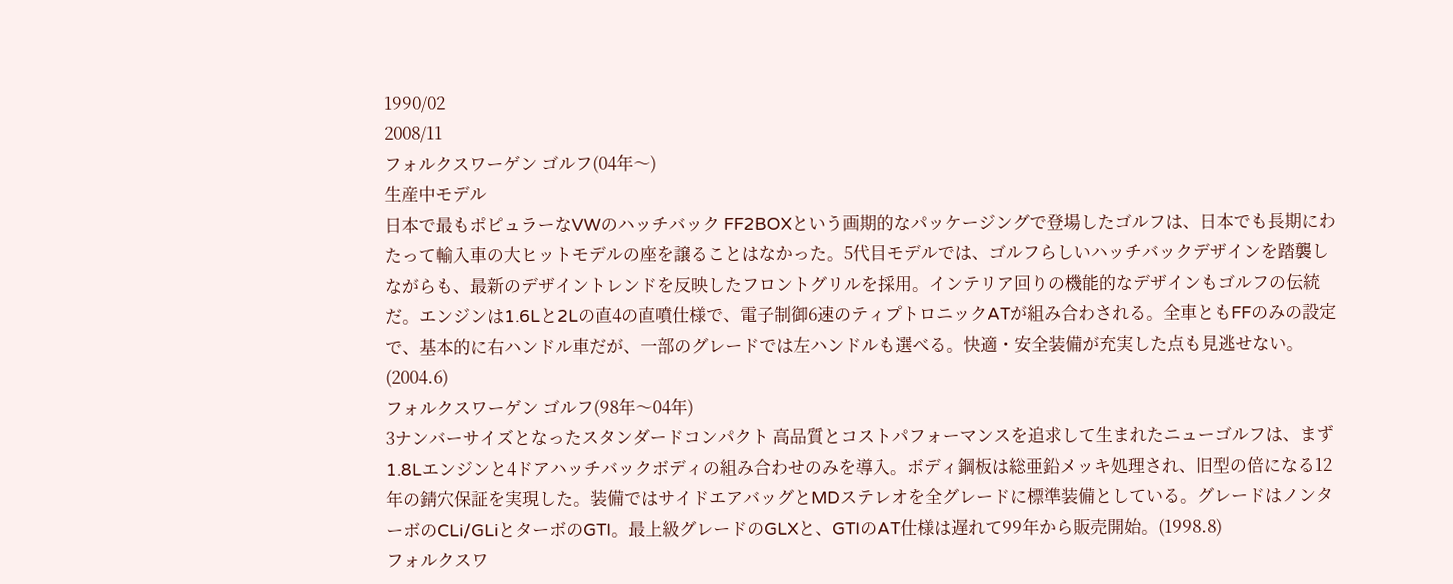1990/02
2008/11
フォルクスワーゲン ゴルフ(04年〜)
生産中モデル
日本で最もポピュラーなVWのハッチバック FF2BOXという画期的なパッケージングで登場したゴルフは、日本でも長期にわたって輸入車の大ヒットモデルの座を譲ることはなかった。5代目モデルでは、ゴルフらしいハッチバックデザインを踏襲しながらも、最新のデザイントレンドを反映したフロントグリルを採用。インテリア回りの機能的なデザインもゴルフの伝統だ。エンジンは1.6Lと2Lの直4の直噴仕様で、電子制御6速のティプトロニックATが組み合わされる。全車ともFFのみの設定で、基本的に右ハンドル車だが、一部のグレードでは左ハンドルも選べる。快適・安全装備が充実した点も見逃せない。(2004.6)
フォルクスワーゲン ゴルフ(98年〜04年)
3ナンバーサイズとなったスタンダードコンパクト 高品質とコストパフォーマンスを追求して生まれたニューゴルフは、まず1.8Lエンジンと4ドアハッチバックボディの組み合わせのみを導入。ボディ鋼板は総亜鉛メッキ処理され、旧型の倍になる12年の錆穴保証を実現した。装備ではサイドエアバッグとMDステレオを全グレードに標準装備としている。グレードはノンターボのCLi/GLiとターボのGTI。最上級グレードのGLXと、GTIのAT仕様は遅れて99年から販売開始。(1998.8)
フォルクスワ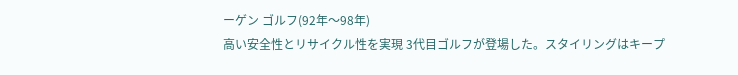ーゲン ゴルフ(92年〜98年)
高い安全性とリサイクル性を実現 3代目ゴルフが登場した。スタイリングはキープ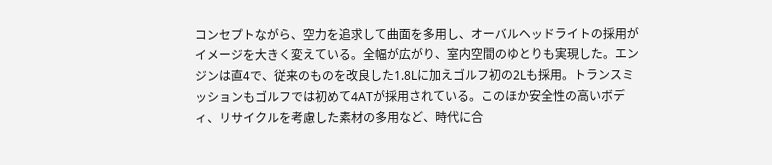コンセプトながら、空力を追求して曲面を多用し、オーバルヘッドライトの採用がイメージを大きく変えている。全幅が広がり、室内空間のゆとりも実現した。エンジンは直4で、従来のものを改良した1.8Lに加えゴルフ初の2Lも採用。トランスミッションもゴルフでは初めて4ATが採用されている。このほか安全性の高いボディ、リサイクルを考慮した素材の多用など、時代に合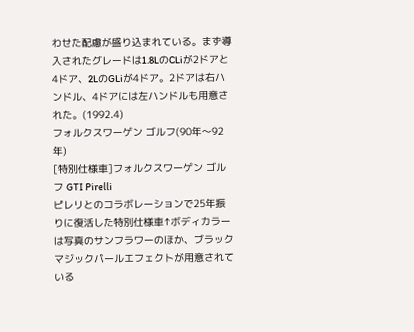わせた配慮が盛り込まれている。まず導入されたグレードは1.8LのCLiが2ドアと4ドア、2LのGLiが4ドア。2ドアは右ハンドル、4ドアには左ハンドルも用意された。(1992.4)
フォルクスワーゲン ゴルフ(90年〜92年)
[特別仕様車]フォルクスワーゲン ゴルフ GTI Pirelli
ピレリとのコラボレーションで25年振りに復活した特別仕様車↑ボディカラーは写真のサンフラワーのほか、ブラックマジックパールエフェクトが用意されている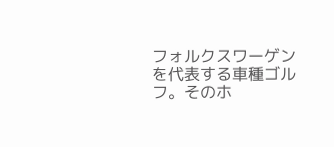フォルクスワーゲンを代表する車種ゴルフ。そのホ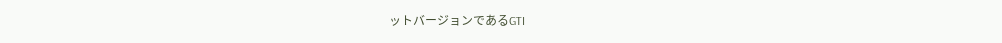ットバージョンであるGTI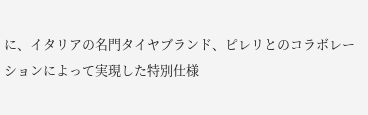に、イタリアの名門タイヤブランド、ピレリとのコラボレーションによって実現した特別仕様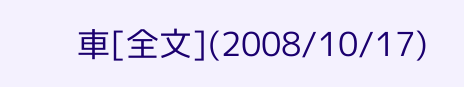車[全文](2008/10/17)